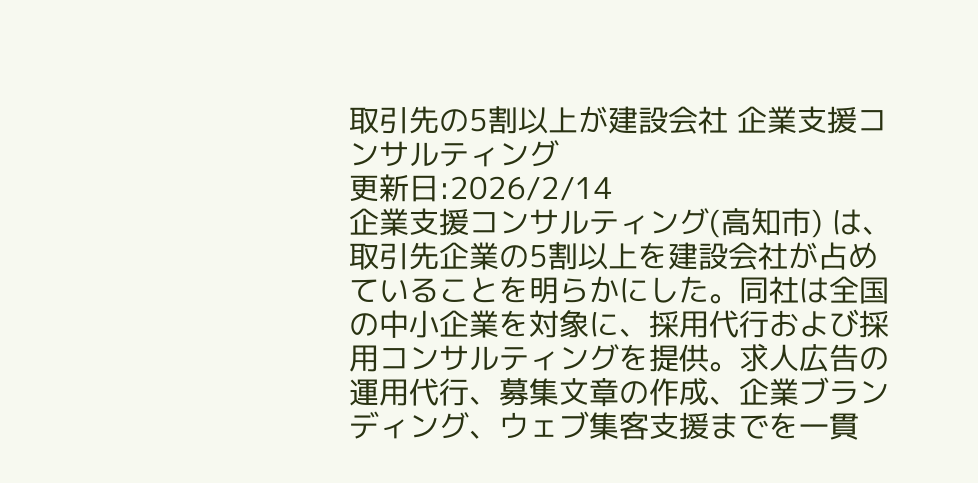取引先の5割以上が建設会社 企業支援コンサルティング
更新日:2026/2/14
企業支援コンサルティング(高知市) は、取引先企業の5割以上を建設会社が占めていることを明らかにした。同社は全国の中小企業を対象に、採用代行および採用コンサルティングを提供。求人広告の運用代行、募集文章の作成、企業ブランディング、ウェブ集客支援までを一貫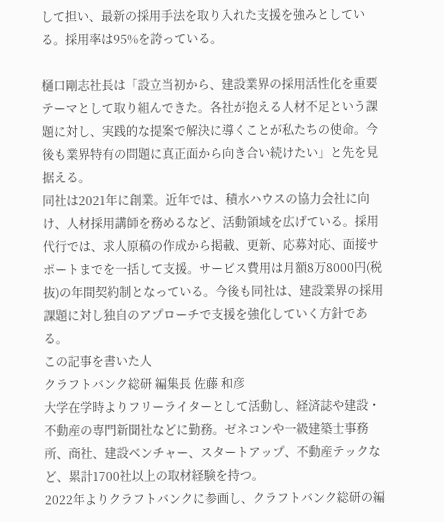して担い、最新の採用手法を取り入れた支援を強みとしている。採用率は95%を誇っている。

樋口剛志社長は「設立当初から、建設業界の採用活性化を重要テーマとして取り組んできた。各社が抱える人材不足という課題に対し、実践的な提案で解決に導くことが私たちの使命。今後も業界特有の問題に真正面から向き合い続けたい」と先を見据える。
同社は2021年に創業。近年では、積水ハウスの協力会社に向け、人材採用講師を務めるなど、活動領域を広げている。採用代行では、求人原稿の作成から掲載、更新、応募対応、面接サポートまでを一括して支援。サービス費用は月額8万8000円(税抜)の年間契約制となっている。今後も同社は、建設業界の採用課題に対し独自のアプローチで支援を強化していく方針である。
この記事を書いた人
クラフトバンク総研 編集長 佐藤 和彦
大学在学時よりフリーライターとして活動し、経済誌や建設・不動産の専門新聞社などに勤務。ゼネコンや一級建築士事務所、商社、建設ベンチャー、スタートアップ、不動産テックなど、累計1700社以上の取材経験を持つ。
2022年よりクラフトバンクに参画し、クラフトバンク総研の編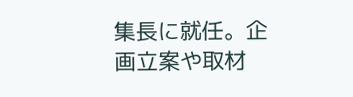集長に就任。企画立案や取材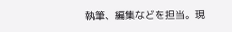執筆、編集などを担当。現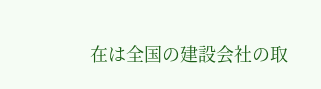在は全国の建設会社の取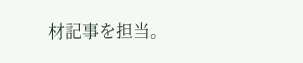材記事を担当。